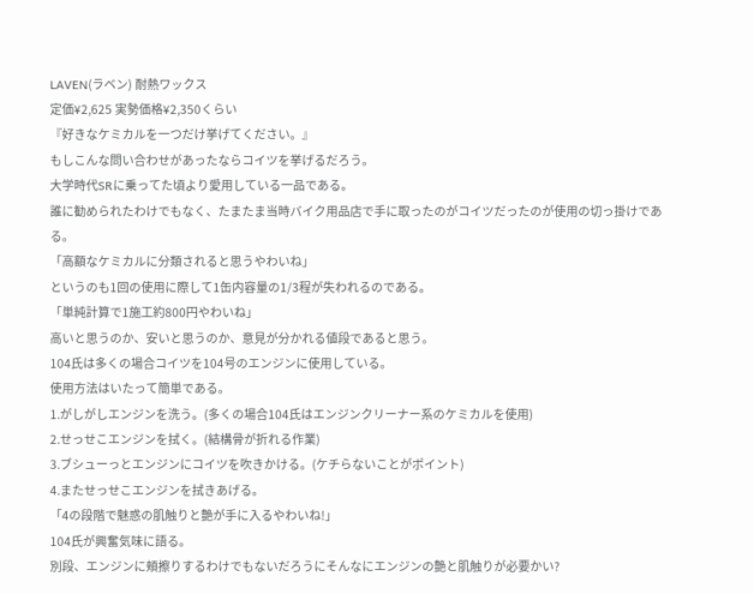LAVEN(ラベン) 耐熱ワックス
定価¥2,625 実勢価格¥2,350くらい
『好きなケミカルを一つだけ挙げてください。』
もしこんな問い合わせがあったならコイツを挙げるだろう。
大学時代SRに乗ってた頃より愛用している一品である。
誰に勧められたわけでもなく、たまたま当時バイク用品店で手に取ったのがコイツだったのが使用の切っ掛けである。
「高額なケミカルに分類されると思うやわいね」
というのも1回の使用に際して1缶内容量の1/3程が失われるのである。
「単純計算で1施工約800円やわいね」
高いと思うのか、安いと思うのか、意見が分かれる値段であると思う。
104氏は多くの場合コイツを104号のエンジンに使用している。
使用方法はいたって簡単である。
1.がしがしエンジンを洗う。(多くの場合104氏はエンジンクリーナー系のケミカルを使用)
2.せっせこエンジンを拭く。(結構骨が折れる作業)
3.ブシューっとエンジンにコイツを吹きかける。(ケチらないことがポイント)
4.またせっせこエンジンを拭きあげる。
「4の段階で魅惑の肌触りと艶が手に入るやわいね!」
104氏が興奮気味に語る。
別段、エンジンに頬擦りするわけでもないだろうにそんなにエンジンの艶と肌触りが必要かい?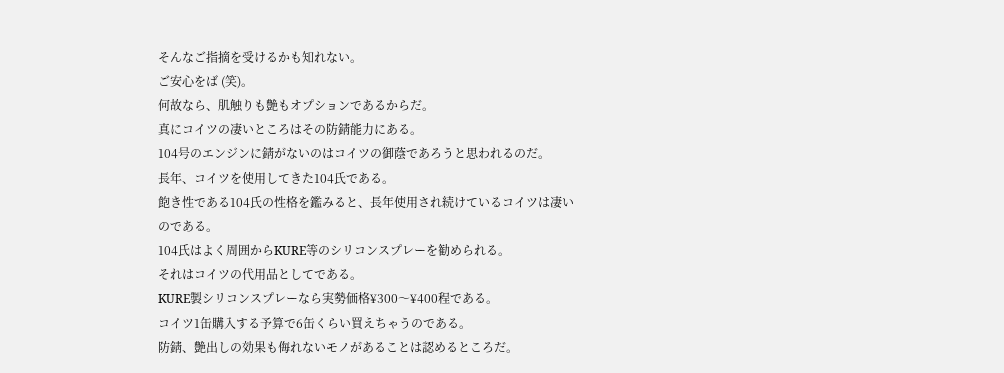そんなご指摘を受けるかも知れない。
ご安心をば (笑)。
何故なら、肌触りも艶もオプションであるからだ。
真にコイツの凄いところはその防錆能力にある。
104号のエンジンに錆がないのはコイツの御蔭であろうと思われるのだ。
長年、コイツを使用してきた104氏である。
飽き性である104氏の性格を鑑みると、長年使用され続けているコイツは凄いのである。
104氏はよく周囲からKURE等のシリコンスプレーを勧められる。
それはコイツの代用品としてである。
KURE製シリコンスプレーなら実勢価格¥300〜¥400程である。
コイツ1缶購入する予算で6缶くらい買えちゃうのである。
防錆、艶出しの効果も侮れないモノがあることは認めるところだ。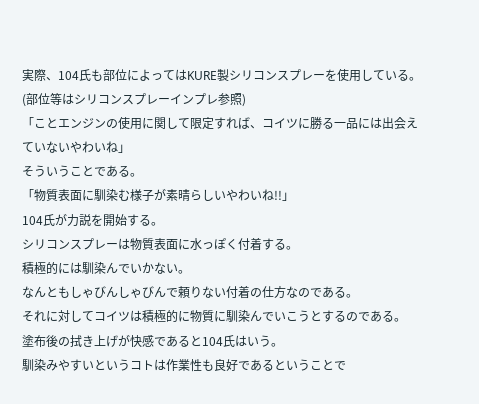実際、104氏も部位によってはKURE製シリコンスプレーを使用している。
(部位等はシリコンスプレーインプレ参照)
「ことエンジンの使用に関して限定すれば、コイツに勝る一品には出会えていないやわいね」
そういうことである。
「物質表面に馴染む様子が素晴らしいやわいね!!」
104氏が力説を開始する。
シリコンスプレーは物質表面に水っぽく付着する。
積極的には馴染んでいかない。
なんともしゃびんしゃびんで頼りない付着の仕方なのである。
それに対してコイツは積極的に物質に馴染んでいこうとするのである。
塗布後の拭き上げが快感であると104氏はいう。
馴染みやすいというコトは作業性も良好であるということで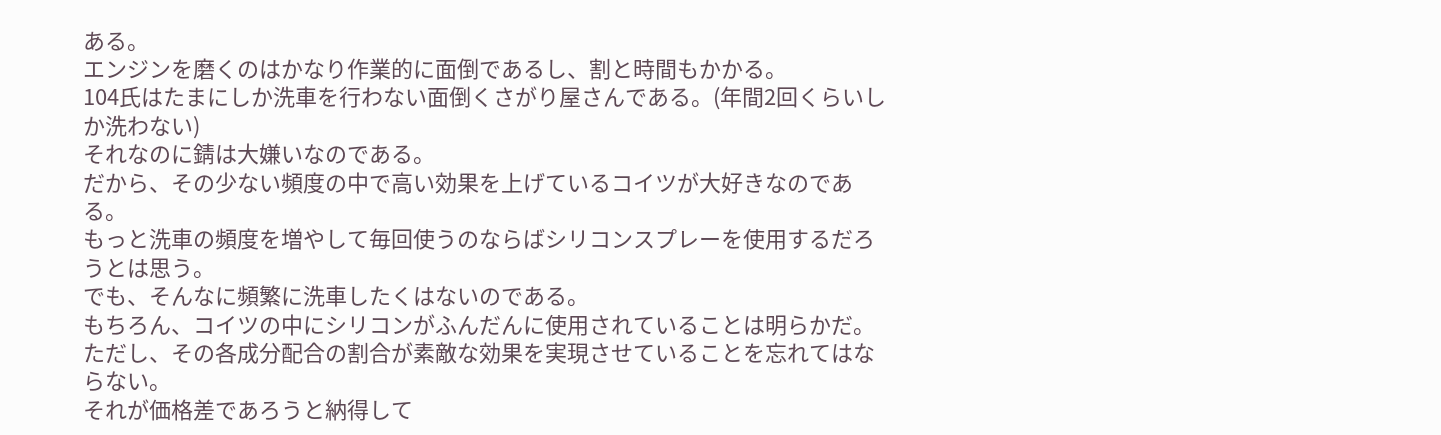ある。
エンジンを磨くのはかなり作業的に面倒であるし、割と時間もかかる。
104氏はたまにしか洗車を行わない面倒くさがり屋さんである。(年間2回くらいしか洗わない)
それなのに錆は大嫌いなのである。
だから、その少ない頻度の中で高い効果を上げているコイツが大好きなのである。
もっと洗車の頻度を増やして毎回使うのならばシリコンスプレーを使用するだろうとは思う。
でも、そんなに頻繁に洗車したくはないのである。
もちろん、コイツの中にシリコンがふんだんに使用されていることは明らかだ。
ただし、その各成分配合の割合が素敵な効果を実現させていることを忘れてはならない。
それが価格差であろうと納得して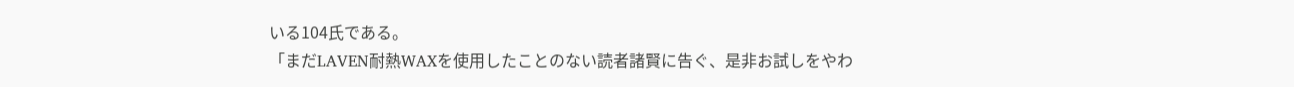いる104氏である。
「まだLAVEN耐熱WAXを使用したことのない読者諸賢に告ぐ、是非お試しをやわ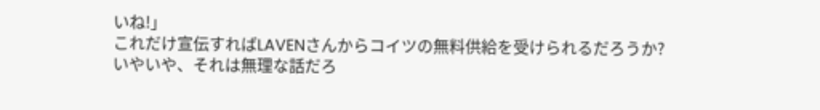いね!」
これだけ宣伝すればLAVENさんからコイツの無料供給を受けられるだろうか?
いやいや、それは無理な話だろ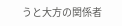うと大方の関係者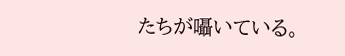たちが囁いている。